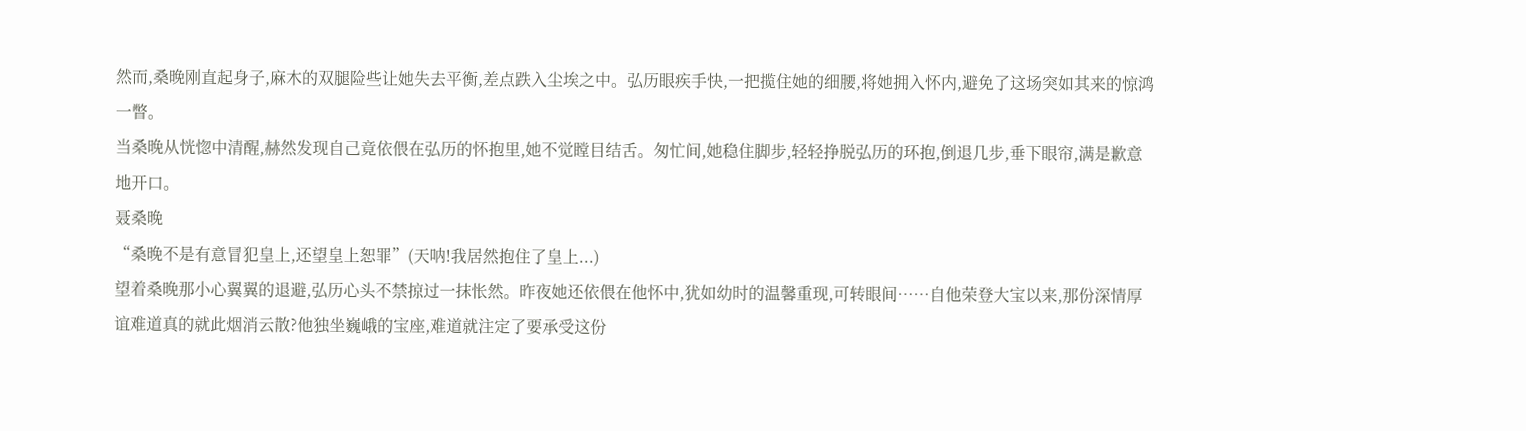然而,桑晚刚直起身子,麻木的双腿险些让她失去平衡,差点跌入尘埃之中。弘历眼疾手快,一把揽住她的细腰,将她拥入怀内,避免了这场突如其来的惊鸿一瞥。
当桑晚从恍惚中清醒,赫然发现自己竟依偎在弘历的怀抱里,她不觉瞠目结舌。匆忙间,她稳住脚步,轻轻挣脱弘历的环抱,倒退几步,垂下眼帘,满是歉意地开口。
聂桑晚
“桑晚不是有意冒犯皇上,还望皇上恕罪”(天呐!我居然抱住了皇上...)
望着桑晚那小心翼翼的退避,弘历心头不禁掠过一抹怅然。昨夜她还依偎在他怀中,犹如幼时的温馨重现,可转眼间……自他荣登大宝以来,那份深情厚谊难道真的就此烟消云散?他独坐巍峨的宝座,难道就注定了要承受这份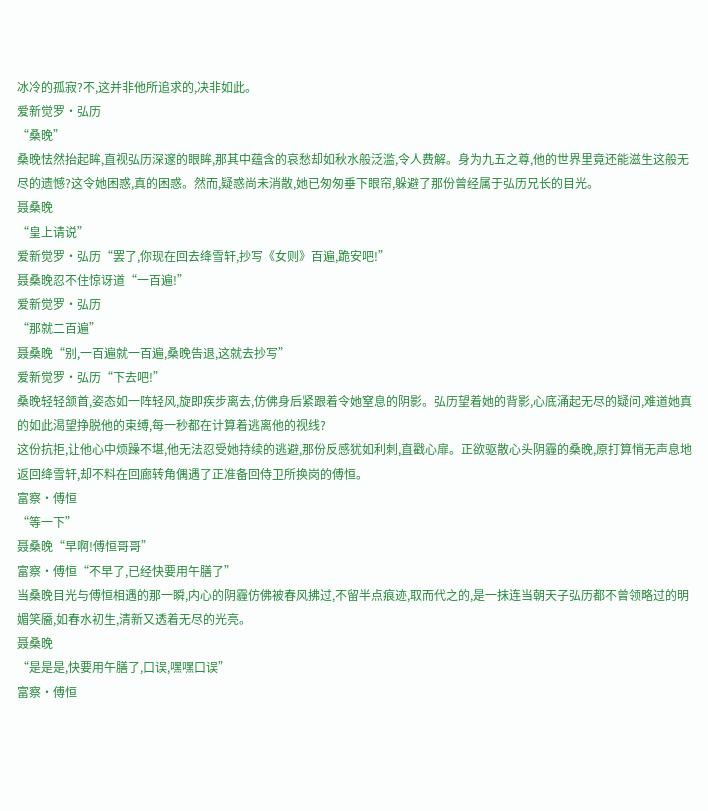冰冷的孤寂?不,这并非他所追求的,决非如此。
爱新觉罗·弘历
“桑晚”
桑晚怯然抬起眸,直视弘历深邃的眼眸,那其中蕴含的哀愁却如秋水般泛滥,令人费解。身为九五之尊,他的世界里竟还能滋生这般无尽的遗憾?这令她困惑,真的困惑。然而,疑惑尚未消散,她已匆匆垂下眼帘,躲避了那份曾经属于弘历兄长的目光。
聂桑晚
“皇上请说”
爱新觉罗·弘历“罢了,你现在回去绛雪轩,抄写《女则》百遍,跪安吧!”
聂桑晚忍不住惊讶道“一百遍!”
爱新觉罗·弘历
“那就二百遍”
聂桑晚“别,一百遍就一百遍,桑晚告退,这就去抄写”
爱新觉罗·弘历“下去吧!”
桑晚轻轻颔首,姿态如一阵轻风,旋即疾步离去,仿佛身后紧跟着令她窒息的阴影。弘历望着她的背影,心底涌起无尽的疑问,难道她真的如此渴望挣脱他的束缚,每一秒都在计算着逃离他的视线?
这份抗拒,让他心中烦躁不堪,他无法忍受她持续的逃避,那份反感犹如利刺,直戳心扉。正欲驱散心头阴霾的桑晚,原打算悄无声息地返回绛雪轩,却不料在回廊转角偶遇了正准备回侍卫所换岗的傅恒。
富察·傅恒
“等一下”
聂桑晚“早啊!傅恒哥哥”
富察·傅恒“不早了,已经快要用午膳了”
当桑晚目光与傅恒相遇的那一瞬,内心的阴霾仿佛被春风拂过,不留半点痕迹,取而代之的,是一抹连当朝天子弘历都不曾领略过的明媚笑靥,如春水初生,清新又透着无尽的光亮。
聂桑晚
“是是是,快要用午膳了,口误,嘿嘿口误”
富察·傅恒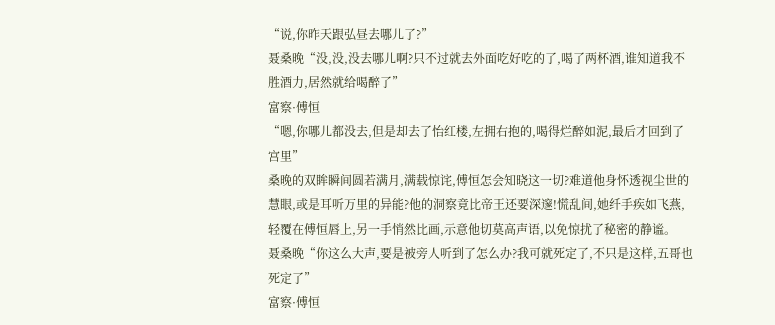“说,你昨天跟弘昼去哪儿了?”
聂桑晚“没,没,没去哪儿啊?只不过就去外面吃好吃的了,喝了两杯酒,谁知道我不胜酒力,居然就给喝醉了”
富察·傅恒
“嗯,你哪儿都没去,但是却去了怡红楼,左拥右抱的,喝得烂醉如泥,最后才回到了宫里”
桑晚的双眸瞬间圆若满月,满载惊诧,傅恒怎会知晓这一切?难道他身怀透视尘世的慧眼,或是耳听万里的异能?他的洞察竟比帝王还要深邃!慌乱间,她纤手疾如飞燕,轻覆在傅恒唇上,另一手悄然比画,示意他切莫高声语,以免惊扰了秘密的静谧。
聂桑晚“你这么大声,要是被旁人听到了怎么办?我可就死定了,不只是这样,五哥也死定了”
富察·傅恒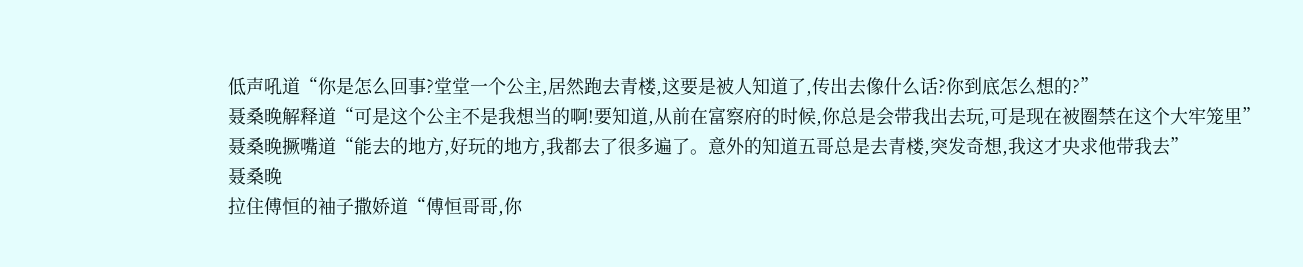低声吼道“你是怎么回事?堂堂一个公主,居然跑去青楼,这要是被人知道了,传出去像什么话?你到底怎么想的?”
聂桑晚解释道“可是这个公主不是我想当的啊!要知道,从前在富察府的时候,你总是会带我出去玩,可是现在被圈禁在这个大牢笼里”
聂桑晚撅嘴道“能去的地方,好玩的地方,我都去了很多遍了。意外的知道五哥总是去青楼,突发奇想,我这才央求他带我去”
聂桑晚
拉住傅恒的袖子撒娇道“傅恒哥哥,你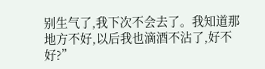别生气了,我下次不会去了。我知道那地方不好,以后我也滴酒不沾了,好不好?”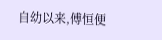自幼以来,傅恒便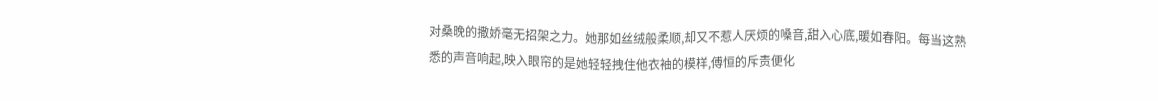对桑晚的撒娇毫无招架之力。她那如丝绒般柔顺,却又不惹人厌烦的嗓音,甜入心底,暖如春阳。每当这熟悉的声音响起,映入眼帘的是她轻轻拽住他衣袖的模样,傅恒的斥责便化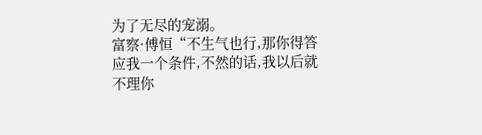为了无尽的宠溺。
富察·傅恒“不生气也行,那你得答应我一个条件,不然的话,我以后就不理你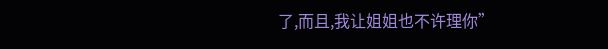了,而且,我让姐姐也不许理你”